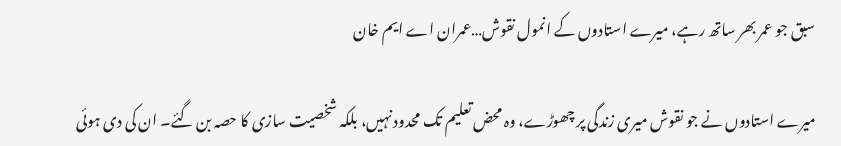سبق جو عمر بھر ساتھ رہے، میرے استادوں کے انمول نقوش…عمران اے ایم خان

میرے استادوں نے جو نقوش میری زندگی پر چھوڑے، وہ محض تعلیم تک محدود نہیں، بلکہ شخصیت سازی کا حصہ بن گئے۔ ان کی دی ہوئی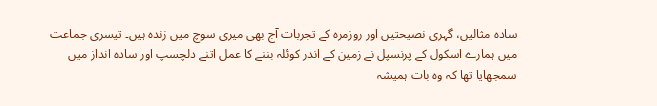سادہ مثالیں، گہری نصیحتیں اور روزمرہ کے تجربات آج بھی میری سوچ میں زندہ ہیں۔ تیسری جماعت میں ہمارے اسکول کے پرنسپل نے زمین کے اندر کوئلہ بننے کا عمل اتنے دلچسپ اور سادہ انداز میں سمجھایا تھا کہ وہ بات ہمیشہ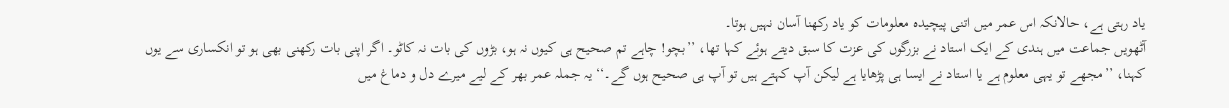یاد رہتی ہے، حالانکہ اس عمر میں اتنی پیچیدہ معلومات کو یاد رکھنا آسان نہیں ہوتا۔
آٹھویں جماعت میں ہندی کے ایک استاد نے بزرگوں کی عزت کا سبق دیتے ہوئے کہا تھا، ’’بچو! چاہے تم صحیح ہی کیوں نہ ہو، بڑوں کی بات نہ کاٹو۔ اگر اپنی بات رکھنی بھی ہو تو انکساری سے یوں کہنا، ’’مجھے تو یہی معلوم ہے یا استاد نے ایسا ہی پڑھایا ہے لیکن آپ کہتے ہیں تو آپ ہی صحیح ہوں گے۔‘‘ یہ جملہ عمر بھر کے لیے میرے دل و دماغ میں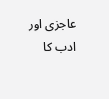عاجزی اور ادب کا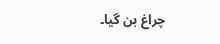چراغ بن گیا۔